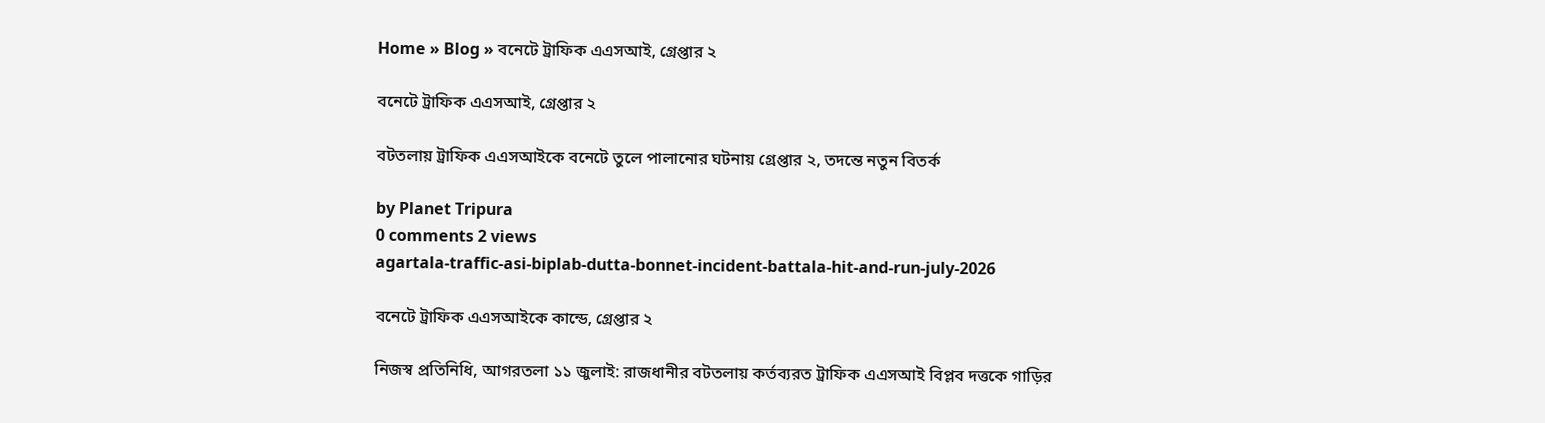Home » Blog » বনেটে ট্রাফিক এএসআই, গ্রেপ্তার ২

বনেটে ট্রাফিক এএসআই, গ্রেপ্তার ২

বটতলায় ট্রাফিক এএসআইকে বনেটে তুলে পালানোর ঘটনায় গ্রেপ্তার ২, তদন্তে নতুন বিতর্ক

by Planet Tripura
0 comments 2 views
agartala-traffic-asi-biplab-dutta-bonnet-incident-battala-hit-and-run-july-2026

বনেটে ট্রাফিক এএসআইকে কান্ডে, গ্রেপ্তার ২

নিজস্ব প্রতিনিধি, আগরতলা ১১ জুলাই: রাজধানীর বটতলায় কর্তব্যরত ট্রাফিক এএসআই বিপ্লব দত্তকে গাড়ির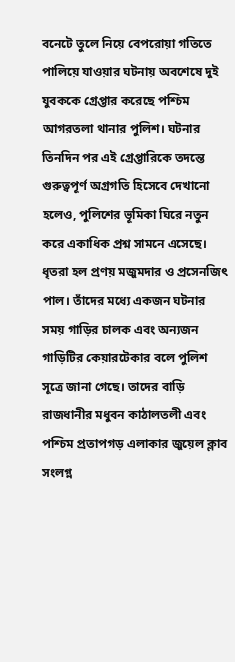বনেটে তুলে নিয়ে বেপরোয়া গতিতে পালিয়ে যাওয়ার ঘটনায় অবশেষে দুই যুবককে গ্রেপ্তার করেছে পশ্চিম আগরতলা থানার পুলিশ। ঘটনার তিনদিন পর এই গ্রেপ্তারিকে তদন্তে গুরুত্বপূর্ণ অগ্রগতি হিসেবে দেখানো হলেও, পুলিশের ভূমিকা ঘিরে নতুন করে একাধিক প্রশ্ন সামনে এসেছে। ধৃতরা হল প্রণয় মজুমদার ও প্রসেনজিৎ পাল। তাঁদের মধ্যে একজন ঘটনার সময় গাড়ির চালক এবং অন্যজন গাড়িটির কেয়ারটেকার বলে পুলিশ সূত্রে জানা গেছে। তাদের বাড়ি রাজধানীর মধুবন কাঠালতলী এবং পশ্চিম প্রতাপগড় এলাকার জুয়েল ক্লাব সংলগ্ন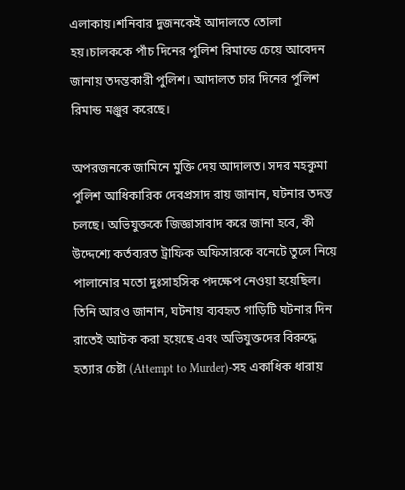এলাকায়।শনিবার দুজনকেই আদালতে তোলা হয়।চালককে পাঁচ দিনের পুলিশ রিমান্ডে চেয়ে আবেদন জানায় তদন্তকারী পুলিশ। আদালত চার দিনের পুলিশ রিমান্ড মঞ্জুর করেছে।

অপরজনকে জামিনে মুক্তি দেয় আদালত। সদর মহকুমা পুলিশ আধিকারিক দেবপ্রসাদ রায় জানান, ঘটনার তদন্ত চলছে। অভিযুক্তকে জিজ্ঞাসাবাদ করে জানা হবে, কী উদ্দেশ্যে কর্তব্যরত ট্রাফিক অফিসারকে বনেটে তুলে নিয়ে পালানোর মতো দুঃসাহসিক পদক্ষেপ নেওয়া হয়েছিল। তিনি আরও জানান, ঘটনায় ব্যবহৃত গাড়িটি ঘটনার দিন রাতেই আটক করা হয়েছে এবং অভিযুক্তদের বিরুদ্ধে হত্যার চেষ্টা (Attempt to Murder)-সহ একাধিক ধারায়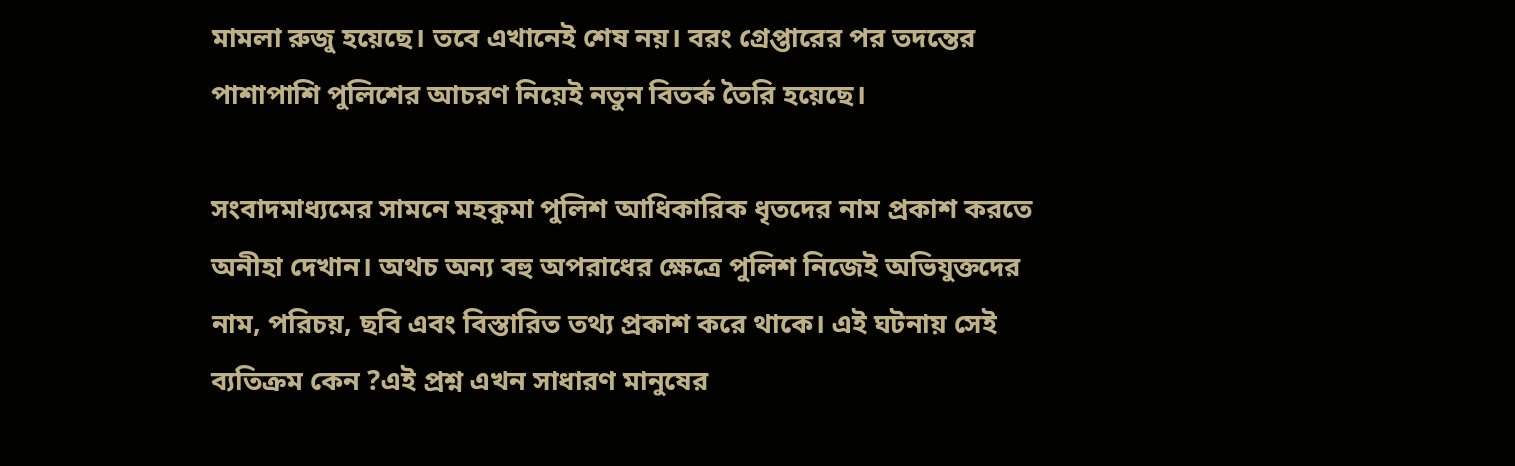মামলা রুজু হয়েছে। তবে এখানেই শেষ নয়। বরং গ্রেপ্তারের পর তদন্তের পাশাপাশি পুলিশের আচরণ নিয়েই নতুন বিতর্ক তৈরি হয়েছে।

সংবাদমাধ্যমের সামনে মহকুমা পুলিশ আধিকারিক ধৃতদের নাম প্রকাশ করতে অনীহা দেখান। অথচ অন্য বহু অপরাধের ক্ষেত্রে পুলিশ নিজেই অভিযুক্তদের নাম, পরিচয়, ছবি এবং বিস্তারিত তথ্য প্রকাশ করে থাকে। এই ঘটনায় সেই ব্যতিক্রম কেন ?এই প্রশ্ন এখন সাধারণ মানুষের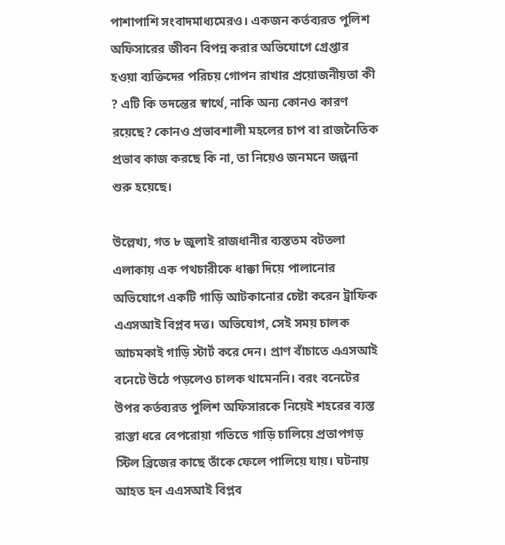পাশাপাশি সংবাদমাধ্যমেরও। একজন কর্তব্যরত পুলিশ অফিসারের জীবন বিপন্ন করার অভিযোগে গ্রেপ্তার হওয়া ব্যক্তিদের পরিচয় গোপন রাখার প্রয়োজনীয়তা কী ? এটি কি তদন্তের স্বার্থে, নাকি অন্য কোনও কারণ রয়েছে? কোনও প্রভাবশালী মহলের চাপ বা রাজনৈতিক প্রভাব কাজ করছে কি না, তা নিয়েও জনমনে জল্পনা শুরু হয়েছে।

উল্লেখ্য, গত ৮ জুলাই রাজধানীর ব্যস্ততম বটতলা এলাকায় এক পথচারীকে ধাক্কা দিয়ে পালানোর অভিযোগে একটি গাড়ি আটকানোর চেষ্টা করেন ট্রাফিক এএসআই বিপ্লব দত্ত। অভিযোগ, সেই সময় চালক আচমকাই গাড়ি স্টার্ট করে দেন। প্রাণ বাঁচাতে এএসআই বনেটে উঠে পড়লেও চালক থামেননি। বরং বনেটের উপর কর্তব্যরত পুলিশ অফিসারকে নিয়েই শহরের ব্যস্ত রাস্তা ধরে বেপরোয়া গতিতে গাড়ি চালিয়ে প্রতাপগড় স্টিল ব্রিজের কাছে তাঁকে ফেলে পালিয়ে যায়। ঘটনায় আহত হন এএসআই বিপ্লব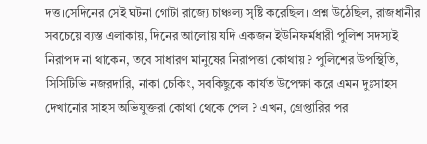দত্ত।সেদিনের সেই ঘটনা গোটা রাজ্যে চাঞ্চল্য সৃষ্টি করেছিল। প্রশ্ন উঠেছিল, রাজধানীর সবচেয়ে ব্যস্ত এলাকায়, দিনের আলোয় যদি একজন ইউনিফর্মধারী পুলিশ সদস্যই নিরাপদ না থাকেন, তবে সাধারণ মানুষের নিরাপত্তা কোথায় ? পুলিশের উপস্থিতি, সিসিটিভি নজরদারি, নাকা চেকিং, সবকিছুকে কার্যত উপেক্ষা করে এমন দুঃসাহস দেখানোর সাহস অভিযুক্তরা কোথা থেকে পেল ? এখন, গ্রেপ্তারির পর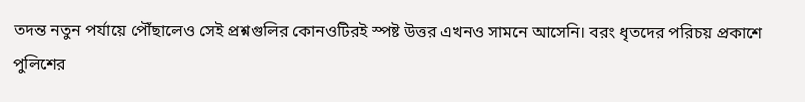তদন্ত নতুন পর্যায়ে পৌঁছালেও সেই প্রশ্নগুলির কোনওটিরই স্পষ্ট উত্তর এখনও সামনে আসেনি। বরং ধৃতদের পরিচয় প্রকাশে পুলিশের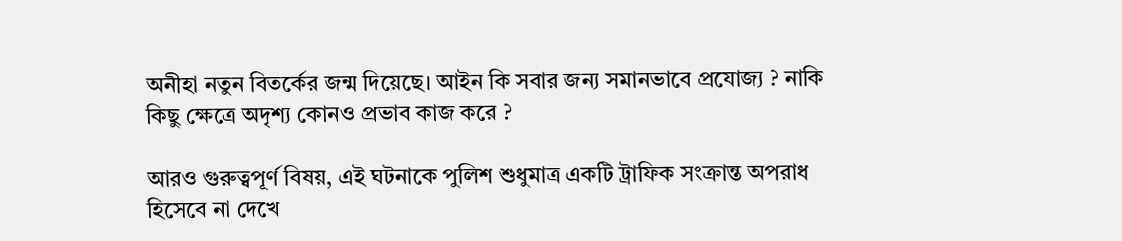অনীহা নতুন বিতর্কের জন্ম দিয়েছে। আইন কি সবার জন্য সমানভাবে প্রযোজ্য ? নাকি কিছু ক্ষেত্রে অদৃশ্য কোনও প্রভাব কাজ করে ?

আরও গুরুত্বপূর্ণ বিষয়, এই ঘটনাকে পুলিশ শুধুমাত্র একটি ট্রাফিক সংক্রান্ত অপরাধ হিসেবে না দেখে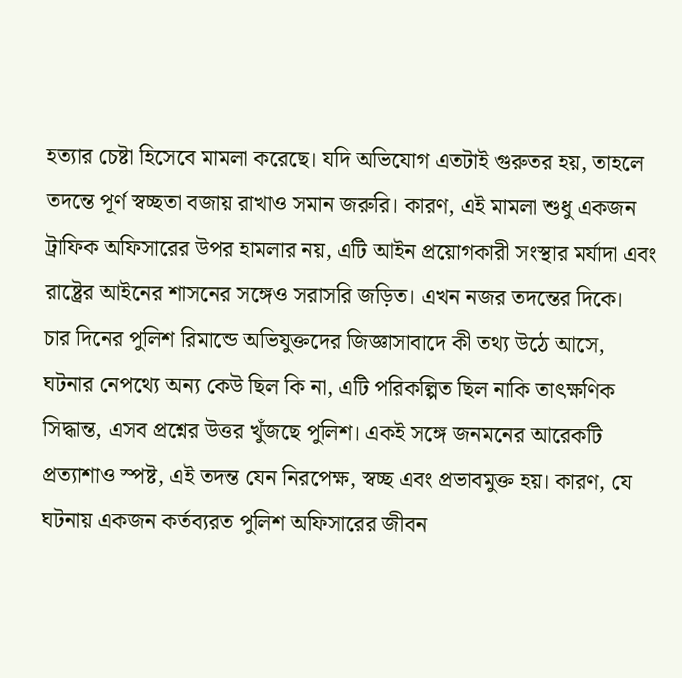হত্যার চেষ্টা হিসেবে মামলা করেছে। যদি অভিযোগ এতটাই গুরুতর হয়, তাহলে তদন্তে পূর্ণ স্বচ্ছতা বজায় রাখাও সমান জরুরি। কারণ, এই মামলা শুধু একজন ট্রাফিক অফিসারের উপর হামলার নয়, এটি আইন প্রয়োগকারী সংস্থার মর্যাদা এবং রাষ্ট্রের আইনের শাসনের সঙ্গেও সরাসরি জড়িত। এখন নজর তদন্তের দিকে। চার দিনের পুলিশ রিমান্ডে অভিযুক্তদের জিজ্ঞাসাবাদে কী তথ্য উঠে আসে, ঘটনার নেপথ্যে অন্য কেউ ছিল কি না, এটি পরিকল্পিত ছিল নাকি তাৎক্ষণিক সিদ্ধান্ত, এসব প্রশ্নের উত্তর খুঁজছে পুলিশ। একই সঙ্গে জনমনের আরেকটি প্রত্যাশাও স্পষ্ট, এই তদন্ত যেন নিরপেক্ষ, স্বচ্ছ এবং প্রভাবমুক্ত হয়। কারণ, যে ঘটনায় একজন কর্তব্যরত পুলিশ অফিসারের জীবন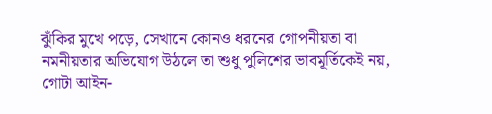ঝুঁকির মুখে পড়ে, সেখানে কোনও ধরনের গোপনীয়তা বা নমনীয়তার অভিযোগ উঠলে তা শুধু পুলিশের ভাবমূর্তিকেই নয়, গোটা আইন-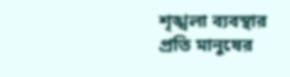শৃঙ্খলা ব্যবস্থার প্রতি মানুষের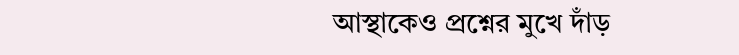আস্থাকেও প্রশ্নের মুখে দাঁড়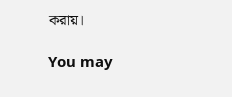করায়।

You may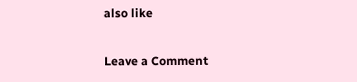also like

Leave a Comment